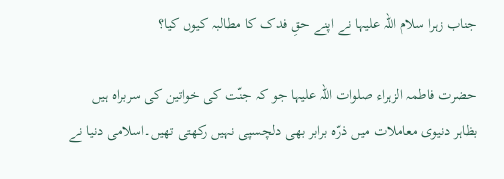جناب زہرا سلام اللہ علیہا نے اپنے حقِ فدک کا مطالبہ کیوں کیا؟

حضرت فاطمہ الزہراء صلوات اللہ علیہا جو کہ جنّت کی خواتین کی سربراہ ہیں بظاہر دنیوی معاملات میں ذرّہ برابر بھی دلچسپی نہیں رکھتی تھیں۔اسلامی دنیا نے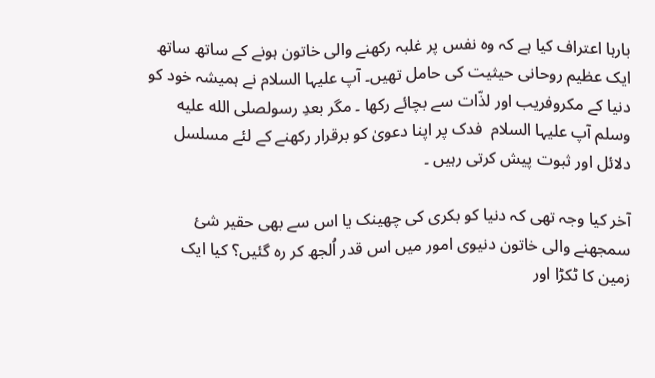بارہا اعتراف کیا ہے کہ وہ نفس پر غلبہ رکھنے والی خاتون ہونے کے ساتھ ساتھ ایک عظیم روحانی حیثیت کی حامل تھیں۔ آپ علیہا السلام نے ہمیشہ خود کو دنیا کے مکروفریب اور لذّات سے بچائے رکھا ۔ مگر بعدِ رسولصلى الله عليه وسلم آپ علیہا السلام  فدک پر اپنا دعویٰ کو برقرار رکھنے کے لئے مسلسل دلائل اور ثبوت پیش کرتی رہیں ۔

آخر کیا وجہ تھی کہ دنیا کو بکری کی چھینک یا اس سے بھی حقیر شئ سمجھنے والی خاتون دنیوی امور میں اس قدر اُلجھ کر رہ گئیں؟ کیا ایک زمین کا ٹکڑا اور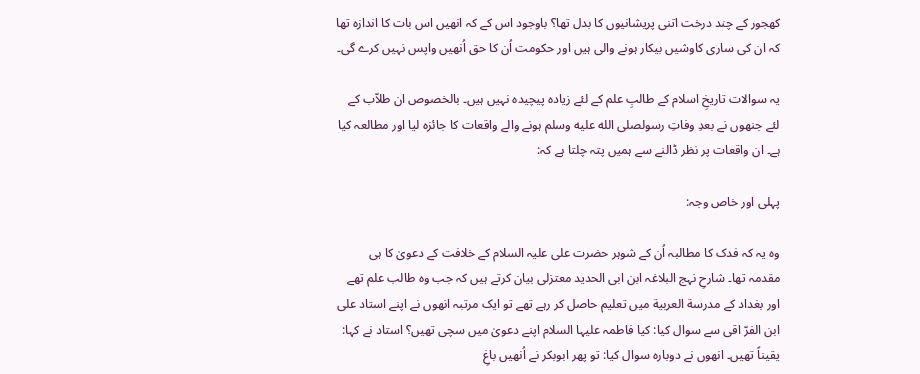کھجور کے چند درخت اتنی پریشانیوں کا بدل تھا؟ باوجود اس کے کہ انھیں اس بات کا اندازہ تھا کہ ان کی ساری کاوشیں بیکار ہونے والی ہیں اور حکومت اُن کا حق اُنھیں واپس نہیں کرے گی۔

یہ سوالات تاریخِ اسلام کے طالبِ علم کے لئے زیادہ پیچیدہ نہیں ہیں۔ بالخصوص ان طلاّب کے لئے جنھوں نے بعدِ وفاتِ رسولصلى الله عليه وسلم ہونے والے واقعات کا جائزہ لیا اور مطالعہ کیا ہے۔ ان واقعات پر نظر ڈالنے سے ہمیں پتہ چلتا ہے کہ:

پہلی اور خاص وجہ:

وہ یہ کہ فدک کا مطالبہ اُن کے شوہر حضرت علی علیہ السلام کے خلافت کے دعویٰ کا ہی مقدمہ تھا۔ شارحِ نہج البلاغہ ابن ابی الحدید معتزلی بیان کرتے ہیں کہ جب وہ طالب علم تھے اور بغداد کے مدرسة العربیة میں تعلیم حاصل کر رہے تھے تو ایک مرتبہ انھوں نے اپنے استاد علی ابن الفرّ اقی سے سوال کیا: کیا فاطمہ علیہا السلام اپنے دعویٰ میں سچی تھیں؟ استاد نے کہا: یقیناً تھیں۔ انھوں نے دوبارہ سوال کیا: تو پھر ابوبکر نے اُنھیں باغِ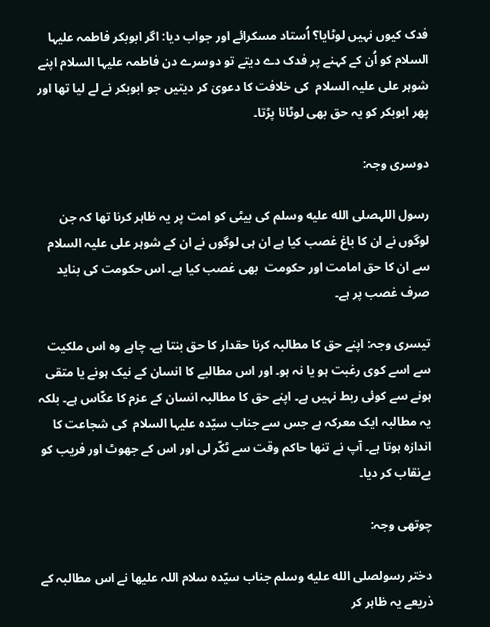فدک کیوں نہیں لوٹایا؟ اُستاد مسکرائے اور جواب دیا: اگر ابوبکر فاطمہ علیہا السلام کو اُن کے کہنے پر فدک دے دیتے تو دوسرے دن فاطمہ علیہا السلام اپنے شوہر علی علیہ السلام  کی خلافت کا دعویٰ کر دیتیں جو ابوبکر نے لے لیا تھا اور پھر ابوبکر کو یہ حق بھی لوٹانا پڑتا۔

دوسری وجہ:

رسول اللہصلى الله عليه وسلم کی بیٹی کو امت پر یہ ظاہر کرنا تھا کہ جن لوگوں نے ان کا باغ غصب کیا ہے ان ہی لوگوں نے ان کے شوہر علی علیہ السلام سے ان کا حق امامت اور حکومت  بھی غصب کیا ہے۔ اس حکومت کی بناید صرف غصب پر ہے۔

تیسری وجہ: اپنے حق کا مطالبہ کرنا حقدار کا حق بنتا ہے۔ چاہے وہ اس ملکیت سے اسے کوی رغبت ہو یا نہ ہو۔ اور اس مطالبے کا انسان کے نیک ہونے یا متقی ہونے سے کوئی ربط نہیں ہے۔ اپنے حق کا مطالبہ انسان کے عزم کا عکّاس ہے۔ بلکہ یہ مطالبہ ایک معرکہ ہے جس سے جناب سیّدہ علیہا السلام  کی شجاعت کا اندازہ ہوتا ہے۔ آپ نے تنھا حاکم وقت سے ٹکّر لی اور اس کے جھوٹ اور فریب کو بےنقاب کر دیا۔

چوتھی وجہ:

دختر رسولصلى الله عليه وسلم جناب سیّدہ سلام اللہ علیھا نے اس مطالبہ کے ذریعے یہ ظاہر کر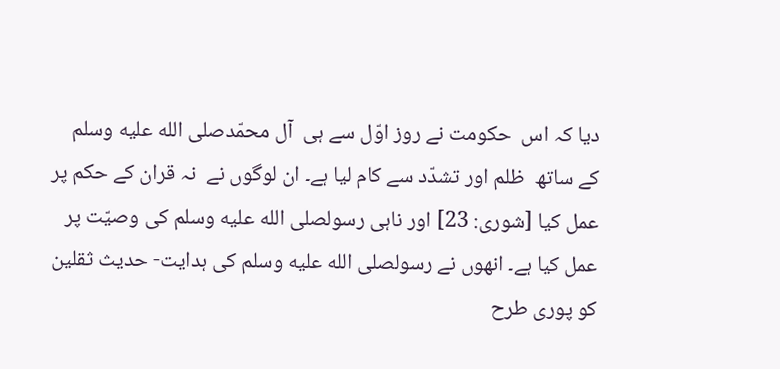دیا کہ اس  حکومت نے روز اوّل سے ہی  آل محمّدصلى الله عليه وسلم کے ساتھ  ظلم اور تشدّد سے کام لیا ہے۔ ان لوگوں نے  نہ قران کے حکم پر عمل کیا [شوری: 23] اور ناہی رسولصلى الله عليه وسلم کی وصيّت پر عمل کیا ہے۔ انھوں نے رسولصلى الله عليه وسلم کی ہدایت- حدیث ثقلین کو پوری طرح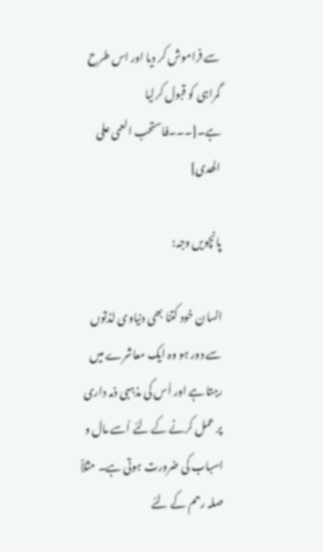سے فراموش کر دیا اور اس طرح گمراہی کو قبول کرلیا ہے۔[۔۔۔فاستحب العمی علی الھدی]

پانچویں وجہ:

انسان خود کتنا بھی دنیاوی لذتوں سے دور ہو وہ ایک معاشرے میں رہتا ہے اور اُس کی مذہبی ذمہ داری پر عمل کرنے کے لئے اُسے مال و اسباب کی ضرورت ہوتی ہے۔ مثلاً صلہ رحم کے لئے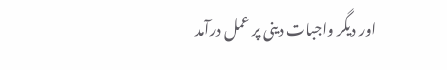اور دیگر واجبات دینی پر عمل درآمد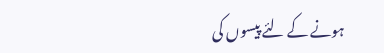ہونے کے لئے پیسوں کی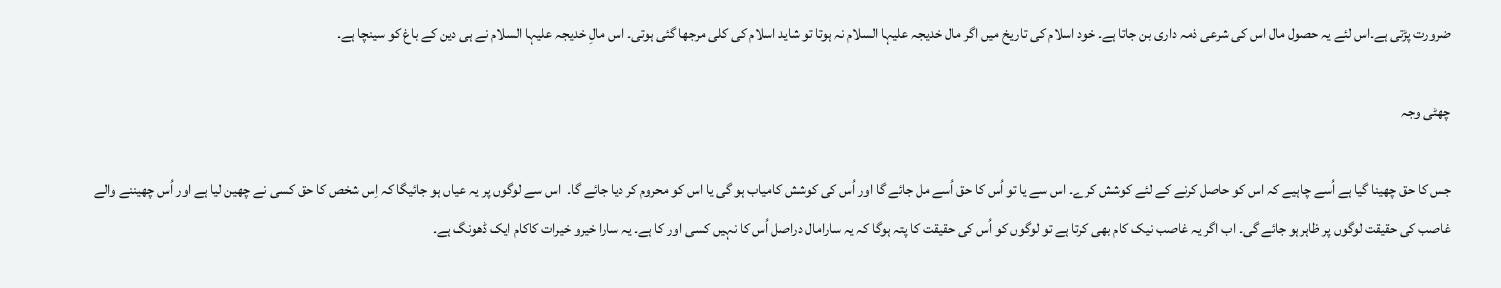ضرورت پڑتی ہے۔اس لئے یہ حصول مال اس کی شرعی ذمہ داری بن جاتا ہے۔ خود اسلام کی تاریخ میں اگر مال خدیجہ علیہا السلام نہ ہوتا تو شاید اسلام کی کلی مرجھا گئی ہوتی۔ اس مالِ خدیجہ علیہا السلام نے ہی دین کے باغ کو سینچا ہے۔

چھٹی وجہ

جس کا حق چھینا گیا ہے اُسے چاہیے کہ اس کو حاصل کرنے کے لئے کوشش کرے۔ اس سے یا تو اُس کا حق اُسے مل جائے گا اور اُس کی کوشش کامیاب ہو گی یا اس کو محروم کر دیا جائے گا۔  اس سے لوگوں پر یہ عیاں ہو جائیگا کہ اِس شخص کا حق کسی نے چھین لیا ہے اور اُس چھیننے والے غاصب کی حقیقت لوگوں پر ظاہرہو جائے گی۔ اب اگر یہ غاصب نیک کام بھی کرتا ہے تو لوگوں کو اُس کی حقیقت کا پتہ ہوگا کہ یہ سارامال دراصل اُس کا نہیں کسی اور کا ہے۔ یہ سارا خیرو خیرات کاکام ایک ڈھونگ ہے۔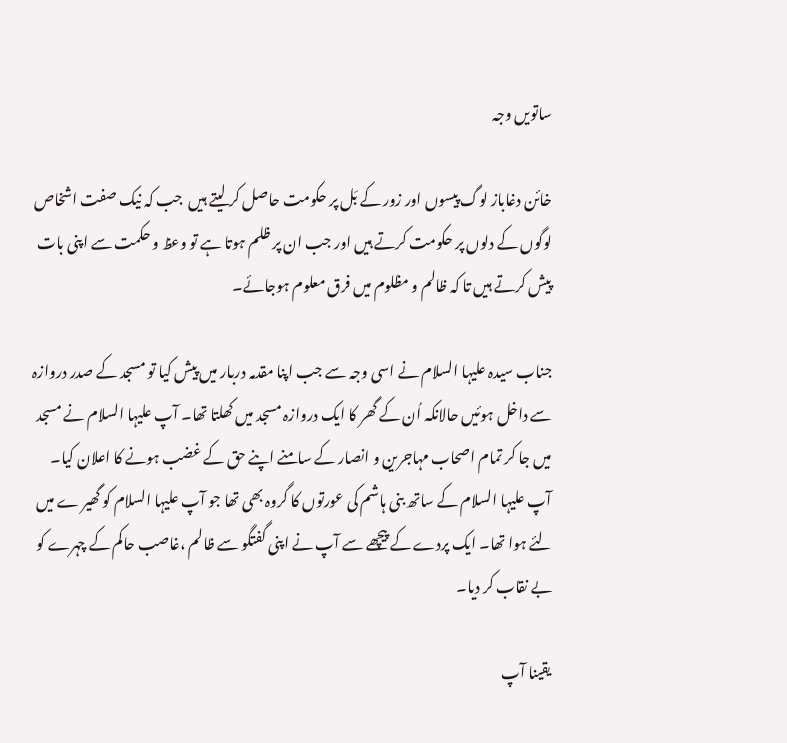ساتویں وجہ

خائن دغاباز لوگ پیسوں اور زور کے بَل پر حکومت حاصل کر لیتے ہیں  جب کہ نیک صفت اشخاص لوگوں کے دلوں پر حکومت کرتے ہیں اور جب ان پر ظلم ہوتا ہے تو وعظ و حکمت سے اپنی بات پیش کرتے ہیں تا کہ ظالم و مظلوم میں فرق معلوم ہوجائے۔

جناب سیدہ علیہا السلام نے اسی وجہ سے جب اپنا مقدمہ دربار میں پیش کیا تو مسجد کے صدر دروازہ سے داخل ہوئیں حالانکہ اُن کے گھر کا ایک دروازہ مسجد میں کھلتا تھا۔ آپ علیہا السلام نے مسجد میں جا کر تمام اصحاب مہاجرین و انصار کے سامنے اپنے حق کے غضب ہونے کا اعلان کیا۔ آپ علیہا السلام کے ساتھ بنی ہاشم کی عورتوں کا گروہ بھی تھا جو آپ علیہا السلام کو گھیر ے میں لئے ہوا تھا۔ ایک پردے کے پیچھے سے آپ نے اپنی گفتگو سے ظالم ،غاصب حاکم کے چہرے کو بے نقاب کر دیا۔

یقینا آپ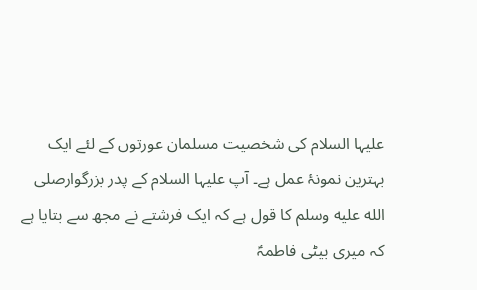علیہا السلام کی شخصیت مسلمان عورتوں کے لئے ایک بہترین نمونۂ عمل ہے۔ آپ علیہا السلام کے پدر بزرگوارصلى الله عليه وسلم کا قول ہے کہ ایک فرشتے نے مجھ سے بتایا ہے کہ میری بیٹی فاطمہؑ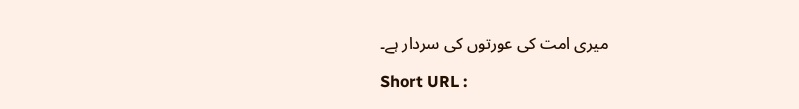میری امت کی عورتوں کی سردار ہے۔

Short URL :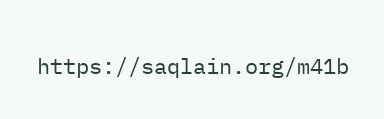https://saqlain.org/m41b